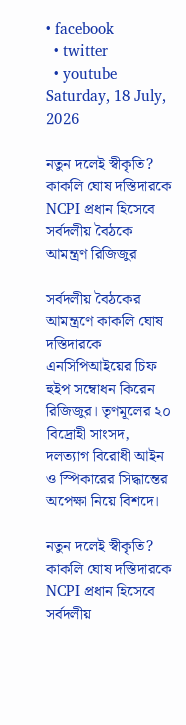• facebook
  • twitter
  • youtube
Saturday, 18 July, 2026

নতুন দলেই স্বীকৃতি? কাকলি ঘোষ দস্তিদারকে NCPI প্রধান হিসেবে সর্বদলীয় বৈঠকে আমন্ত্রণ রিজিজুর

সর্বদলীয় বৈঠকের আমন্ত্রণে কাকলি ঘোষ দস্তিদারকে এনসিপিআইয়ের চিফ হুইপ সম্বোধন কিরেন রিজিজুর। তৃণমূলের ২০ বিদ্রোহী সাংসদ, দলত্যাগ বিরোধী আইন ও স্পিকারের সিদ্ধান্তের অপেক্ষা নিয়ে বিশদে।

নতুন দলেই স্বীকৃতি? কাকলি ঘোষ দস্তিদারকে NCPI প্রধান হিসেবে সর্বদলীয়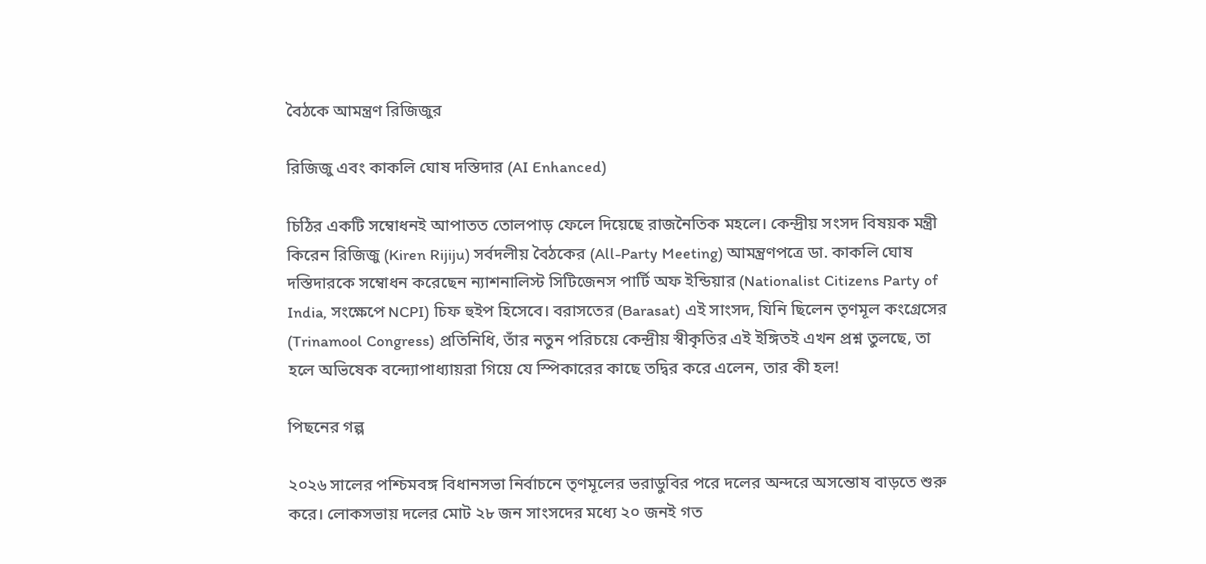বৈঠকে আমন্ত্রণ রিজিজুর

রিজিজু এবং কাকলি ঘোষ দস্তিদার (AI Enhanced)

চিঠির একটি সম্বোধনই আপাতত তোলপাড় ফেলে দিয়েছে রাজনৈতিক মহলে। কেন্দ্রীয় সংসদ বিষয়ক মন্ত্রী কিরেন রিজিজু (Kiren Rijiju) সর্বদলীয় বৈঠকের (All-Party Meeting) আমন্ত্রণপত্রে ডা. কাকলি ঘোষ দস্তিদারকে সম্বোধন করেছেন ন্যাশনালিস্ট সিটিজেনস পার্টি অফ ইন্ডিয়ার (Nationalist Citizens Party of India, সংক্ষেপে NCPI) চিফ হুইপ হিসেবে। বরাসতের (Barasat) এই সাংসদ, যিনি ছিলেন তৃণমূল কংগ্রেসের (Trinamool Congress) প্রতিনিধি, তাঁর নতুন পরিচয়ে কেন্দ্রীয় স্বীকৃতির এই ইঙ্গিতই এখন প্রশ্ন তুলছে, তা হলে অভিষেক বন্দ্যোপাধ্যায়রা গিয়ে যে স্পিকারের কাছে তদ্বির করে এলেন, তার কী হল!

পিছনের গল্প

২০২৬ সালের পশ্চিমবঙ্গ বিধানসভা নির্বাচনে তৃণমূলের ভরাডুবির পরে দলের অন্দরে অসন্তোষ বাড়তে শুরু করে। লোকসভায় দলের মোট ২৮ জন সাংসদের মধ্যে ২০ জনই গত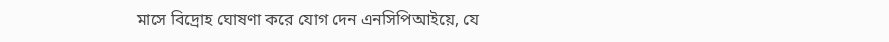মাসে বিদ্রোহ ঘোষণা করে যোগ দেন এনসিপিআইয়ে, যে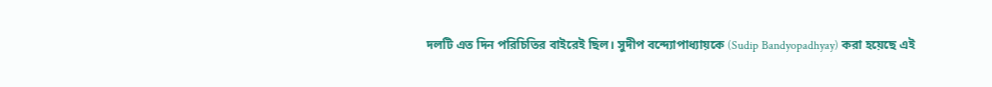দলটি এত দিন পরিচিতির বাইরেই ছিল। সুদীপ বন্দ্যোপাধ্যায়কে (Sudip Bandyopadhyay) করা হয়েছে এই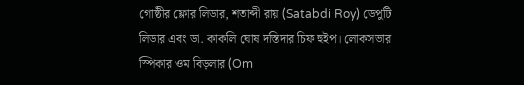গোষ্ঠীর ফ্লোর লিডার, শতাব্দী রায় (Satabdi Roy) ডেপুটি লিডার এবং ডা. কাকলি ঘোষ দস্তিদার চিফ হুইপ। লোকসভার স্পিকার ওম বিড়লার (Om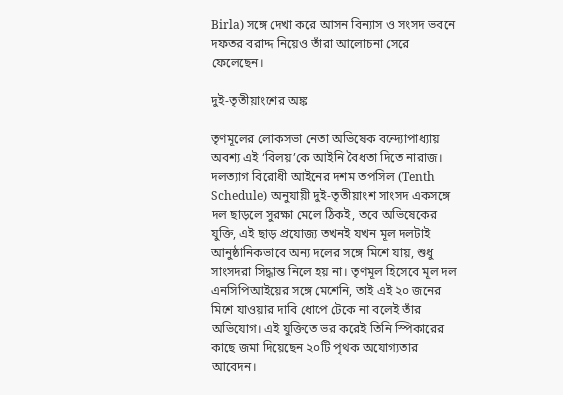Birla) সঙ্গে দেখা করে আসন বিন্যাস ও সংসদ ভবনে দফতর বরাদ্দ নিয়েও তাঁরা আলোচনা সেরে ফেলেছেন।

দুই-তৃতীয়াংশের অঙ্ক

তৃণমূলের লোকসভা নেতা অভিষেক বন্দ্যোপাধ্যায় অবশ্য এই ‘বিলয়’কে আইনি বৈধতা দিতে নারাজ। দলত্যাগ বিরোধী আইনের দশম তপসিল (Tenth Schedule) অনুযায়ী দুই-তৃতীয়াংশ সাংসদ একসঙ্গে দল ছাড়লে সুরক্ষা মেলে ঠিকই, তবে অভিষেকের যুক্তি, এই ছাড় প্রযোজ্য তখনই যখন মূল দলটাই আনুষ্ঠানিকভাবে অন্য দলের সঙ্গে মিশে যায়, শুধু সাংসদরা সিদ্ধান্ত নিলে হয় না। তৃণমূল হিসেবে মূল দল এনসিপিআইয়ের সঙ্গে মেশেনি, তাই এই ২০ জনের মিশে যাওয়ার দাবি ধোপে টেকে না বলেই তাঁর অভিযোগ। এই যুক্তিতে ভর করেই তিনি স্পিকারের কাছে জমা দিয়েছেন ২০টি পৃথক অযোগ্যতার আবেদন।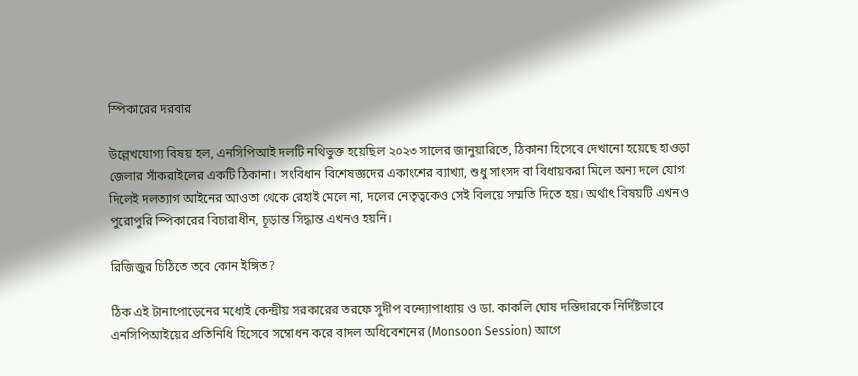স্পিকারের দরবার

উল্লেখযোগ্য বিষয় হল, এনসিপিআই দলটি নথিভুক্ত হয়েছিল ২০২৩ সালের জানুয়ারিতে, ঠিকানা হিসেবে দেখানো হয়েছে হাওড়া জেলার সাঁকরাইলের একটি ঠিকানা। সংবিধান বিশেষজ্ঞদের একাংশের ব্যাখ্যা, শুধু সাংসদ বা বিধায়করা মিলে অন্য দলে যোগ দিলেই দলত্যাগ আইনের আওতা থেকে রেহাই মেলে না, দলের নেতৃত্বকেও সেই বিলয়ে সম্মতি দিতে হয়। অর্থাৎ বিষয়টি এখনও পুরোপুরি স্পিকারের বিচারাধীন, চূড়ান্ত সিদ্ধান্ত এখনও হয়নি।

রিজিজুর চিঠিতে তবে কোন ইঙ্গিত?

ঠিক এই টানাপোড়েনের মধ্যেই কেন্দ্রীয় সরকারের তরফে সুদীপ বন্দ্যোপাধ্যায় ও ডা. কাকলি ঘোষ দস্তিদারকে নির্দিষ্টভাবে এনসিপিআইয়ের প্রতিনিধি হিসেবে সম্বোধন করে বাদল অধিবেশনের (Monsoon Session) আগে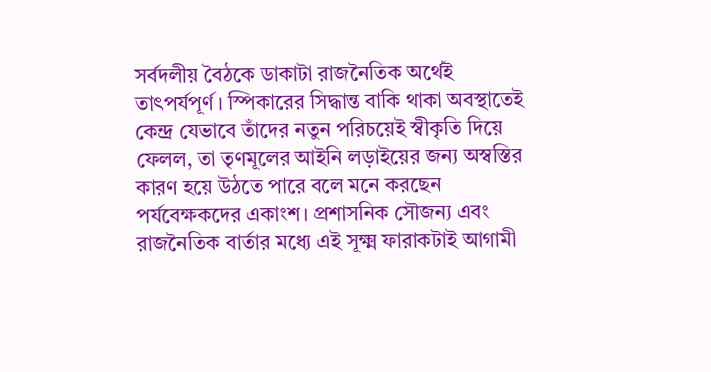সর্বদলীয় বৈঠকে ডাকাটা রাজনৈতিক অর্থেই তাৎপর্যপূর্ণ। স্পিকারের সিদ্ধান্ত বাকি থাকা অবস্থাতেই কেন্দ্র যেভাবে তাঁদের নতুন পরিচয়েই স্বীকৃতি দিয়ে ফেলল, তা তৃণমূলের আইনি লড়াইয়ের জন্য অস্বস্তির কারণ হয়ে উঠতে পারে বলে মনে করছেন পর্যবেক্ষকদের একাংশ। প্রশাসনিক সৌজন্য এবং রাজনৈতিক বার্তার মধ্যে এই সূক্ষ্ম ফারাকটাই আগামী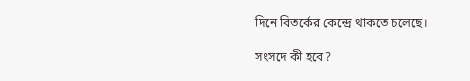দিনে বিতর্কের কেন্দ্রে থাকতে চলেছে।

সংসদে কী হবে?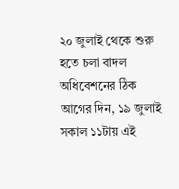২০ জুলাই থেকে শুরু হতে চলা বাদল অধিবেশনের ঠিক আগের দিন, ১৯ জুলাই সকাল ১১টায় এই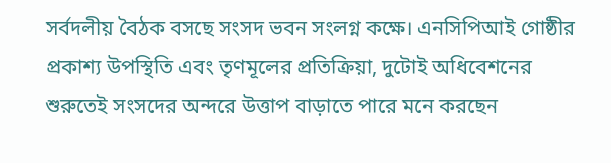সর্বদলীয় বৈঠক বসছে সংসদ ভবন সংলগ্ন কক্ষে। এনসিপিআই গোষ্ঠীর প্রকাশ্য উপস্থিতি এবং তৃণমূলের প্রতিক্রিয়া, দুটোই অধিবেশনের শুরুতেই সংসদের অন্দরে উত্তাপ বাড়াতে পারে মনে করছেন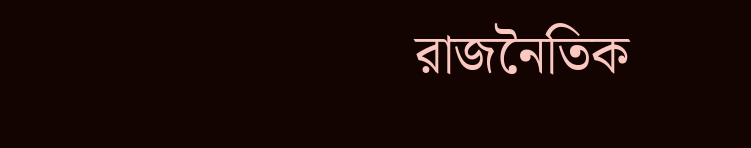রাজনৈতিক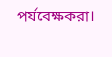পর্যবেক্ষকরা।